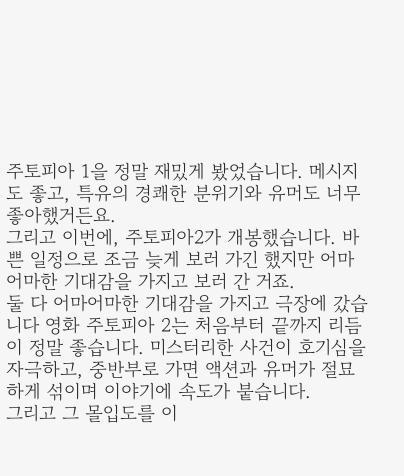주토피아 1을 정말 재밌게 봤었습니다. 메시지도 좋고, 특유의 경쾌한 분위기와 유머도 너무 좋아했거든요.
그리고 이번에, 주토피아2가 개봉했습니다. 바쁜 일정으로 조금 늦게 보러 가긴 했지만 어마어마한 기대감을 가지고 보러 간 거죠.
둘 다 어마어마한 기대감을 가지고 극장에 갔습니다 영화 주토피아 2는 처음부터 끝까지 리듬이 정말 좋습니다. 미스터리한 사건이 호기심을 자극하고, 중반부로 가면 액션과 유머가 절묘하게 섞이며 이야기에 속도가 붙습니다.
그리고 그 몰입도를 이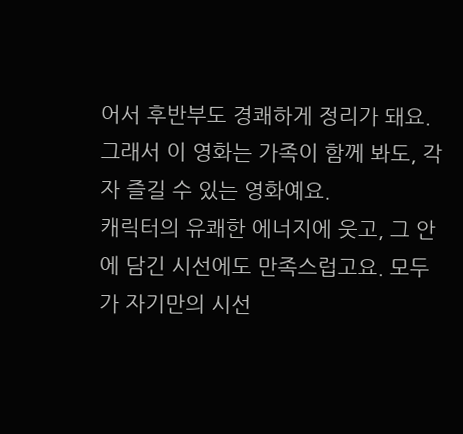어서 후반부도 경쾌하게 정리가 돼요. 그래서 이 영화는 가족이 함께 봐도, 각자 즐길 수 있는 영화예요.
캐릭터의 유쾌한 에너지에 웃고, 그 안에 담긴 시선에도 만족스럽고요. 모두가 자기만의 시선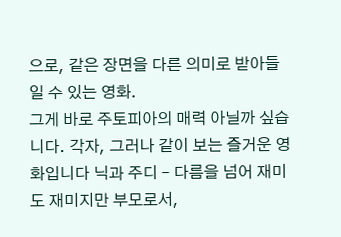으로, 같은 장면을 다른 의미로 받아들일 수 있는 영화.
그게 바로 주토피아의 매력 아닐까 싶습니다. 각자, 그러나 같이 보는 즐거운 영화입니다 닉과 주디 – 다름을 넘어 재미도 재미지만 부모로서,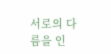서로의 다름을 인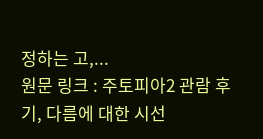정하는 고,...
원문 링크 : 주토피아2 관람 후기, 다름에 대한 시선